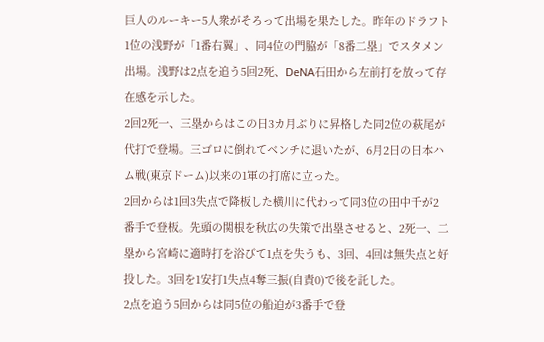巨人のルーキー5人衆がそろって出場を果たした。昨年のドラフト1位の浅野が「1番右翼」、同4位の門脇が「8番二塁」でスタメン出場。浅野は2点を追う5回2死、DeNA石田から左前打を放って存在感を示した。
2回2死一、三塁からはこの日3カ月ぶりに昇格した同2位の萩尾が代打で登場。三ゴロに倒れてベンチに退いたが、6月2日の日本ハム戦(東京ドーム)以来の1軍の打席に立った。
2回からは1回3失点で降板した横川に代わって同3位の田中千が2番手で登板。先頭の関根を秋広の失策で出塁させると、2死一、二塁から宮崎に適時打を浴びて1点を失うも、3回、4回は無失点と好投した。3回を1安打1失点4奪三振(自責0)で後を託した。
2点を追う5回からは同5位の船迫が3番手で登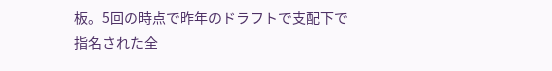板。5回の時点で昨年のドラフトで支配下で指名された全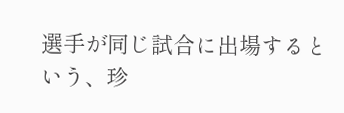選手が同じ試合に出場するという、珍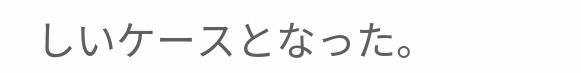しいケースとなった。